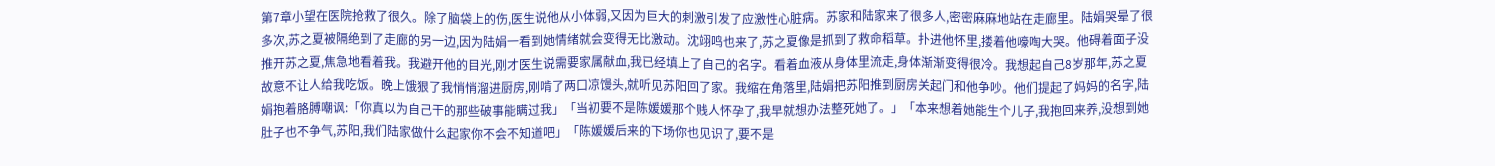第7章小望在医院抢救了很久。除了脑袋上的伤,医生说他从小体弱,又因为巨大的刺激引发了应激性心脏病。苏家和陆家来了很多人,密密麻麻地站在走廊里。陆娟哭晕了很多次,苏之夏被隔绝到了走廊的另一边,因为陆娟一看到她情绪就会变得无比激动。沈翊鸣也来了,苏之夏像是抓到了救命稻草。扑进他怀里,搂着他嚎啕大哭。他碍着面子没推开苏之夏,焦急地看着我。我避开他的目光,刚才医生说需要家属献血,我已经填上了自己的名字。看着血液从身体里流走,身体渐渐变得很冷。我想起自己8岁那年,苏之夏故意不让人给我吃饭。晚上饿狠了我悄悄溜进厨房,刚啃了两口凉馒头,就听见苏阳回了家。我缩在角落里,陆娟把苏阳推到厨房关起门和他争吵。他们提起了妈妈的名字,陆娟抱着胳膊嘲讽:「你真以为自己干的那些破事能瞒过我」「当初要不是陈媛媛那个贱人怀孕了,我早就想办法整死她了。」「本来想着她能生个儿子,我抱回来养,没想到她肚子也不争气,苏阳,我们陆家做什么起家你不会不知道吧」「陈媛媛后来的下场你也见识了,要不是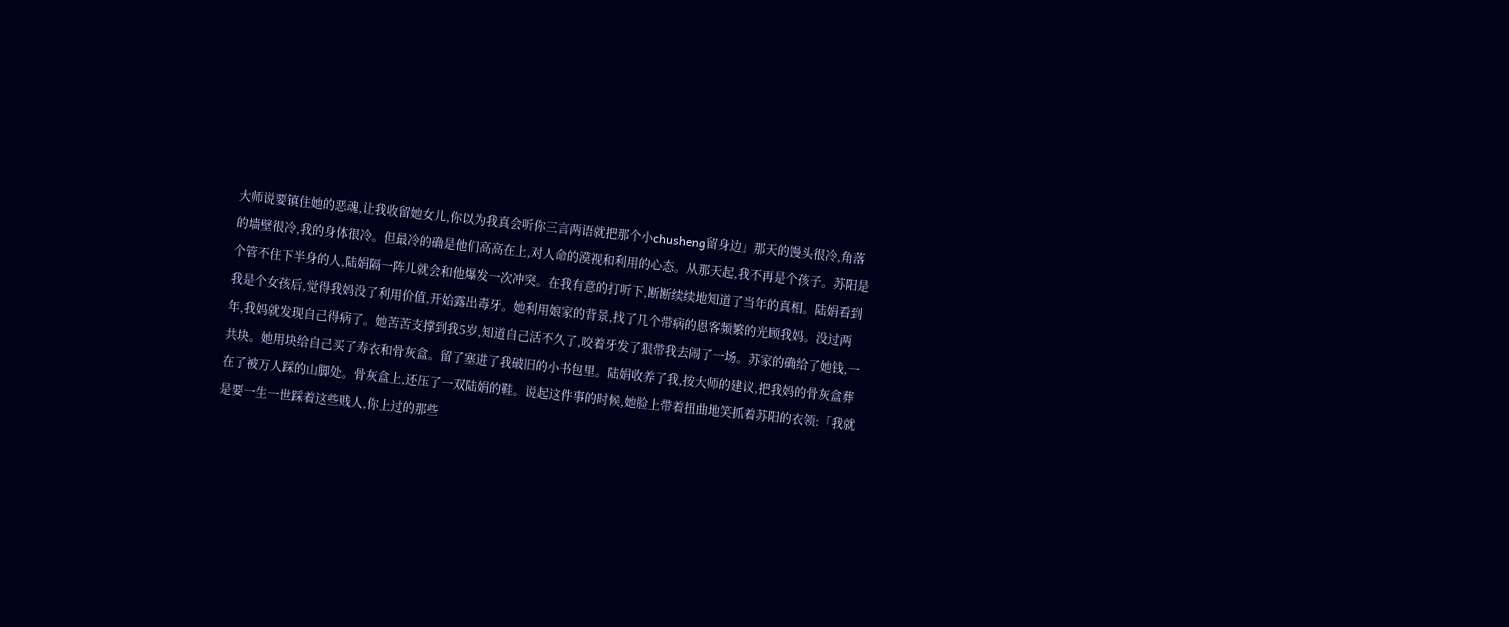大师说要镇住她的恶魂,让我收留她女儿,你以为我真会听你三言两语就把那个小chusheng留身边」那天的馒头很冷,角落的墙壁很冷,我的身体很冷。但最冷的确是他们高高在上,对人命的漠视和利用的心态。从那天起,我不再是个孩子。苏阳是个管不住下半身的人,陆娟隔一阵儿就会和他爆发一次冲突。在我有意的打听下,断断续续地知道了当年的真相。陆娟看到我是个女孩后,觉得我妈没了利用价值,开始露出毒牙。她利用娘家的背景,找了几个带病的恩客频繁的光顾我妈。没过两年,我妈就发现自己得病了。她苦苦支撑到我5岁,知道自己活不久了,咬着牙发了狠带我去闹了一场。苏家的确给了她钱,一共块。她用块给自己买了寿衣和骨灰盒。留了塞进了我破旧的小书包里。陆娟收养了我,按大师的建议,把我妈的骨灰盒葬在了被万人踩的山脚处。骨灰盒上,还压了一双陆娟的鞋。说起这件事的时候,她脸上带着扭曲地笑抓着苏阳的衣领:「我就是要一生一世踩着这些贱人,你上过的那些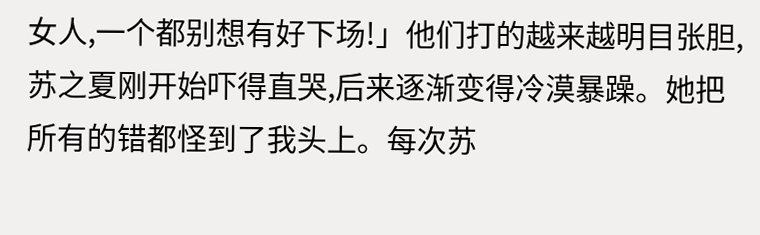女人,一个都别想有好下场!」他们打的越来越明目张胆,苏之夏刚开始吓得直哭,后来逐渐变得冷漠暴躁。她把所有的错都怪到了我头上。每次苏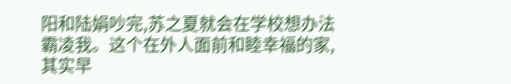阳和陆娟吵完,苏之夏就会在学校想办法霸凌我。这个在外人面前和睦幸福的家,其实早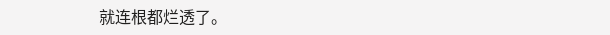就连根都烂透了。